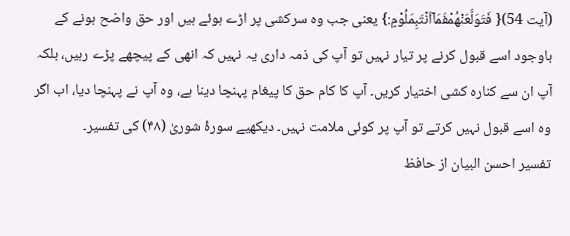(آیت 54){ فَتَوَلَّعَنْهُمْفَمَاۤاَنْتَبِمَلُوْمٍ:} یعنی جب وہ سرکشی پر اڑے ہوئے ہیں اور حق واضح ہونے کے باوجود اسے قبول کرنے پر تیار نہیں تو آپ کی ذمہ داری یہ نہیں کہ انھی کے پیچھے پڑے رہیں، بلکہ آپ ان سے کنارہ کشی اختیار کریں۔ آپ کا کام حق کا پیغام پہنچا دینا ہے، وہ آپ نے پہنچا دیا، اب اگر وہ اسے قبول نہیں کرتے تو آپ پر کوئی ملامت نہیں۔ دیکھیے سورۂ شوریٰ (۴۸) کی تفسیر۔
تفسیر احسن البیان از حافظ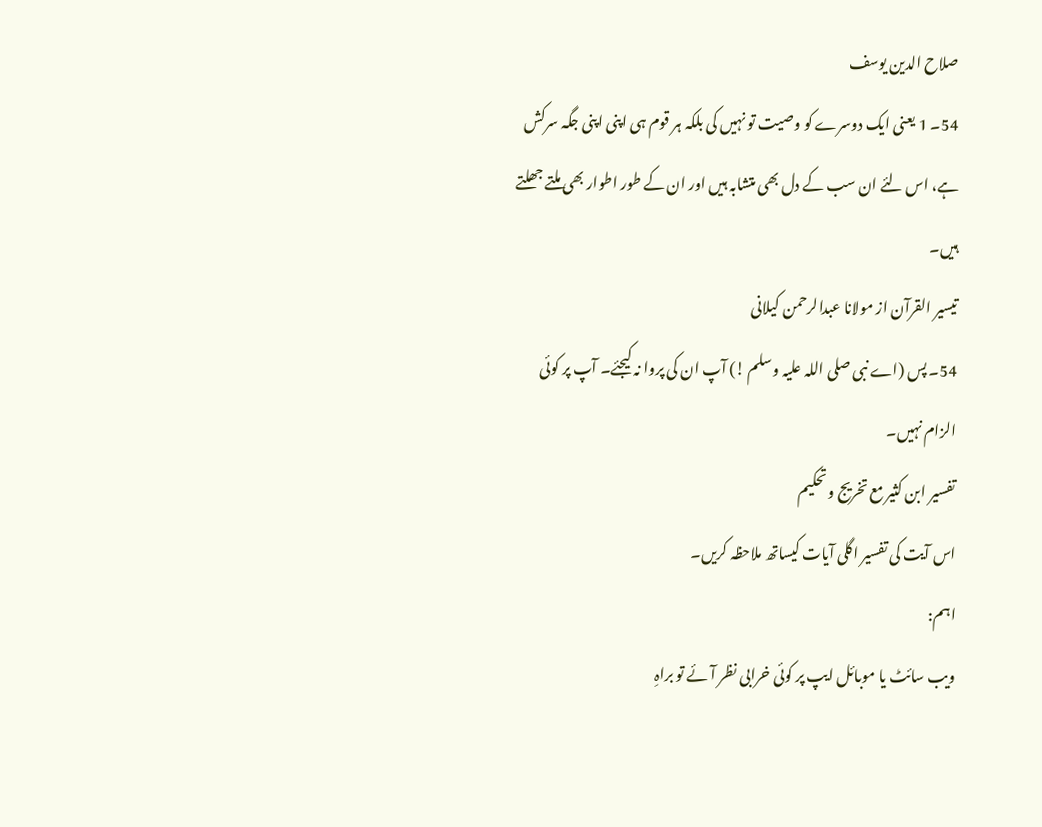صلاح الدین یوسف
54۔ 1 یعنی ایک دوسرے کو وصیت تو نہیں کی بلکہ ہر قوم ہی اپنی اپنی جگہ سرکش ہے، اس لئے ان سب کے دل بھی متشابہ ہیں اور ان کے طور اطوار بھی ملتے جھلتے ہیں۔
تيسير القرآن از مولانا عبدالرحمن کیلانی
54۔ پس (اے نبی صلی اللہ علیہ وسلم !) آپ ان کی پروا نہ کیجئے۔ آپ پر کوئی الزام نہیں۔
تفسیر ابن کثیر مع تخریج و تحکیم
اس آیت کی تفسیر اگلی آیات کیساتھ ملاحظہ کریں۔
اہم:
ویب سائٹ یا موبائل ایپ پر کوئی خرابی نظر آئے تو براہِ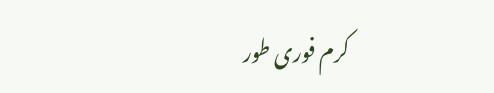کرم فوری طور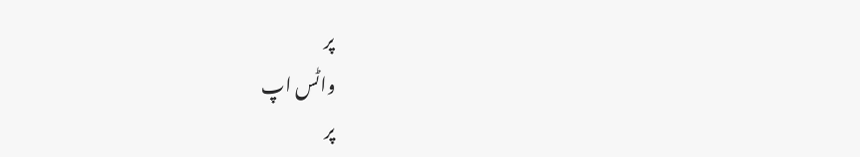پر
واٹس اپ
پر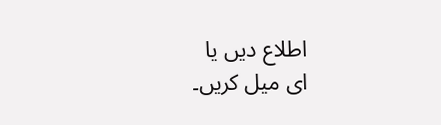اطلاع دیں یا
ای میل کریں۔